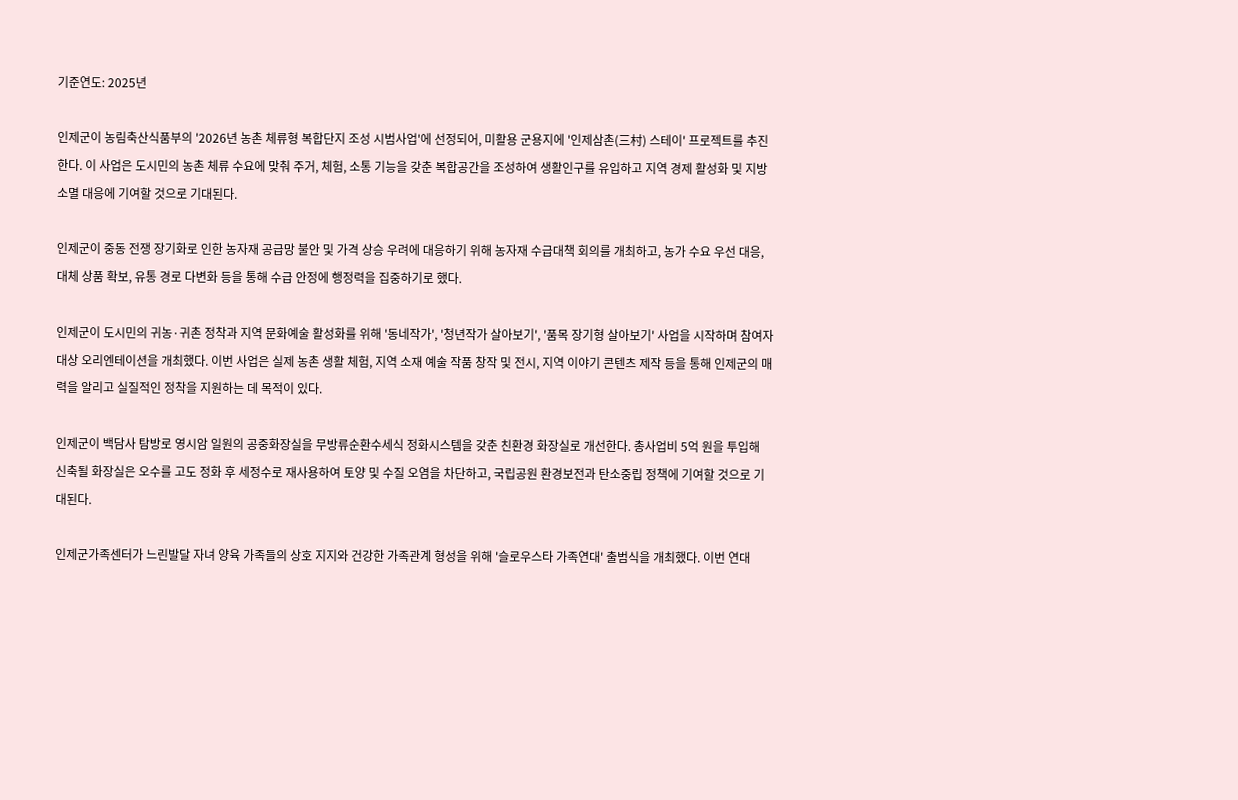기준연도: 2025년

인제군이 농림축산식품부의 '2026년 농촌 체류형 복합단지 조성 시범사업'에 선정되어, 미활용 군용지에 '인제삼촌(三村) 스테이' 프로젝트를 추진한다. 이 사업은 도시민의 농촌 체류 수요에 맞춰 주거, 체험, 소통 기능을 갖춘 복합공간을 조성하여 생활인구를 유입하고 지역 경제 활성화 및 지방소멸 대응에 기여할 것으로 기대된다.

인제군이 중동 전쟁 장기화로 인한 농자재 공급망 불안 및 가격 상승 우려에 대응하기 위해 농자재 수급대책 회의를 개최하고, 농가 수요 우선 대응, 대체 상품 확보, 유통 경로 다변화 등을 통해 수급 안정에 행정력을 집중하기로 했다.

인제군이 도시민의 귀농·귀촌 정착과 지역 문화예술 활성화를 위해 '동네작가', '청년작가 살아보기', '품목 장기형 살아보기' 사업을 시작하며 참여자 대상 오리엔테이션을 개최했다. 이번 사업은 실제 농촌 생활 체험, 지역 소재 예술 작품 창작 및 전시, 지역 이야기 콘텐츠 제작 등을 통해 인제군의 매력을 알리고 실질적인 정착을 지원하는 데 목적이 있다.

인제군이 백담사 탐방로 영시암 일원의 공중화장실을 무방류순환수세식 정화시스템을 갖춘 친환경 화장실로 개선한다. 총사업비 5억 원을 투입해 신축될 화장실은 오수를 고도 정화 후 세정수로 재사용하여 토양 및 수질 오염을 차단하고, 국립공원 환경보전과 탄소중립 정책에 기여할 것으로 기대된다.

인제군가족센터가 느린발달 자녀 양육 가족들의 상호 지지와 건강한 가족관계 형성을 위해 '슬로우스타 가족연대' 출범식을 개최했다. 이번 연대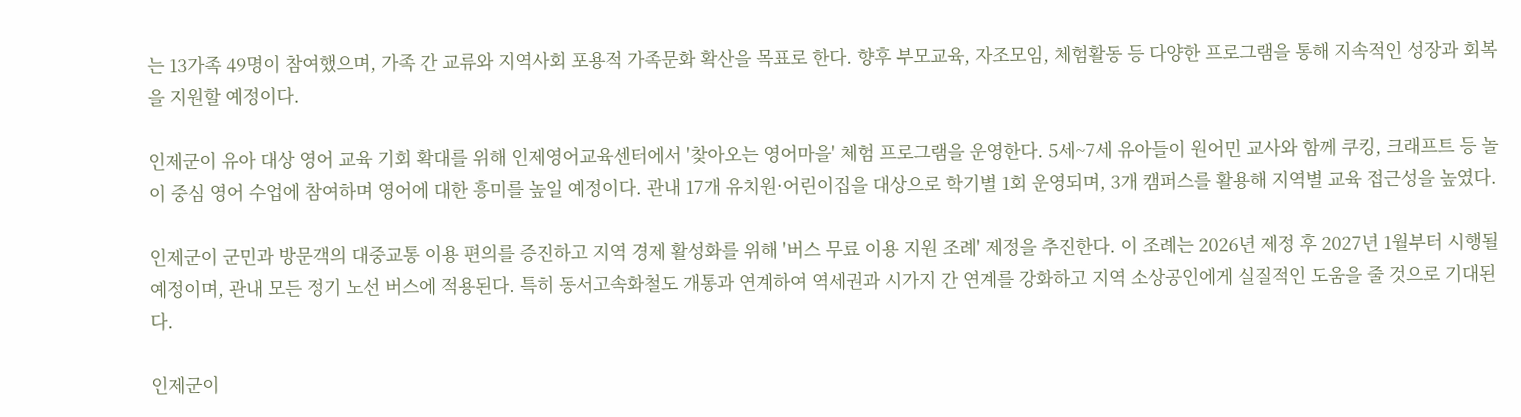는 13가족 49명이 참여했으며, 가족 간 교류와 지역사회 포용적 가족문화 확산을 목표로 한다. 향후 부모교육, 자조모임, 체험활동 등 다양한 프로그램을 통해 지속적인 성장과 회복을 지원할 예정이다.

인제군이 유아 대상 영어 교육 기회 확대를 위해 인제영어교육센터에서 '찾아오는 영어마을' 체험 프로그램을 운영한다. 5세~7세 유아들이 원어민 교사와 함께 쿠킹, 크래프트 등 놀이 중심 영어 수업에 참여하며 영어에 대한 흥미를 높일 예정이다. 관내 17개 유치원·어린이집을 대상으로 학기별 1회 운영되며, 3개 캠퍼스를 활용해 지역별 교육 접근성을 높였다.

인제군이 군민과 방문객의 대중교통 이용 편의를 증진하고 지역 경제 활성화를 위해 '버스 무료 이용 지원 조례' 제정을 추진한다. 이 조례는 2026년 제정 후 2027년 1월부터 시행될 예정이며, 관내 모든 정기 노선 버스에 적용된다. 특히 동서고속화철도 개통과 연계하여 역세권과 시가지 간 연계를 강화하고 지역 소상공인에게 실질적인 도움을 줄 것으로 기대된다.

인제군이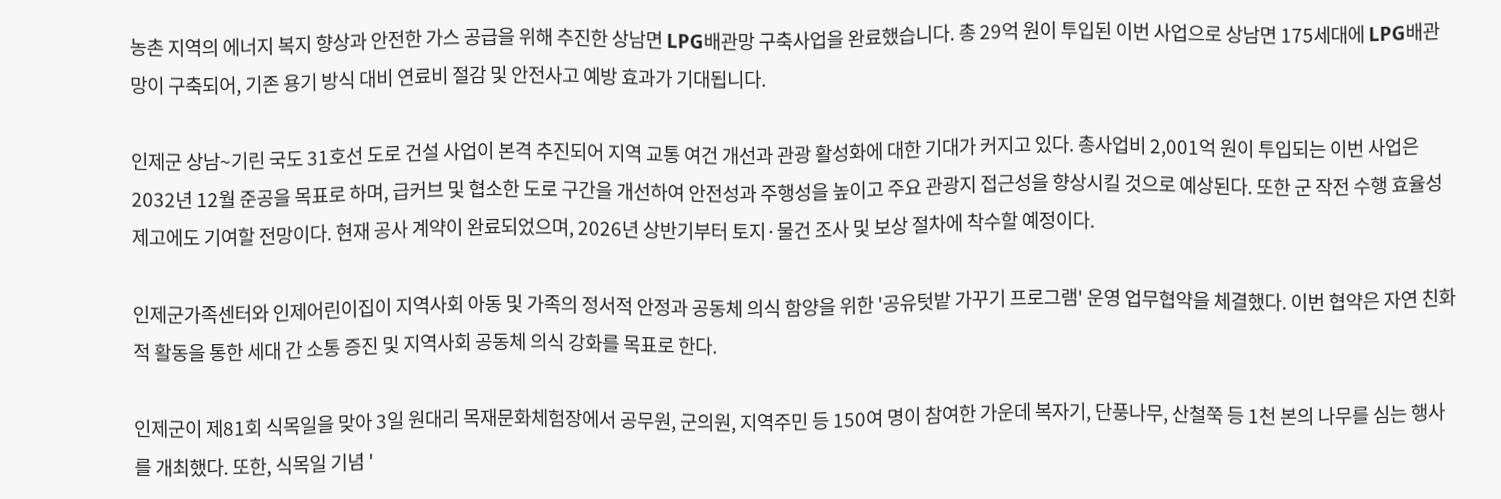농촌 지역의 에너지 복지 향상과 안전한 가스 공급을 위해 추진한 상남면 LPG배관망 구축사업을 완료했습니다. 총 29억 원이 투입된 이번 사업으로 상남면 175세대에 LPG배관망이 구축되어, 기존 용기 방식 대비 연료비 절감 및 안전사고 예방 효과가 기대됩니다.

인제군 상남~기린 국도 31호선 도로 건설 사업이 본격 추진되어 지역 교통 여건 개선과 관광 활성화에 대한 기대가 커지고 있다. 총사업비 2,001억 원이 투입되는 이번 사업은 2032년 12월 준공을 목표로 하며, 급커브 및 협소한 도로 구간을 개선하여 안전성과 주행성을 높이고 주요 관광지 접근성을 향상시킬 것으로 예상된다. 또한 군 작전 수행 효율성 제고에도 기여할 전망이다. 현재 공사 계약이 완료되었으며, 2026년 상반기부터 토지·물건 조사 및 보상 절차에 착수할 예정이다.

인제군가족센터와 인제어린이집이 지역사회 아동 및 가족의 정서적 안정과 공동체 의식 함양을 위한 '공유텃밭 가꾸기 프로그램' 운영 업무협약을 체결했다. 이번 협약은 자연 친화적 활동을 통한 세대 간 소통 증진 및 지역사회 공동체 의식 강화를 목표로 한다.

인제군이 제81회 식목일을 맞아 3일 원대리 목재문화체험장에서 공무원, 군의원, 지역주민 등 150여 명이 참여한 가운데 복자기, 단풍나무, 산철쭉 등 1천 본의 나무를 심는 행사를 개최했다. 또한, 식목일 기념 '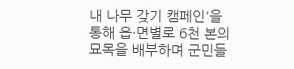내 나무 갖기 캠페인'을 통해 읍·면별로 6천 본의 묘목을 배부하며 군민들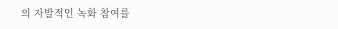의 자발적인 녹화 참여를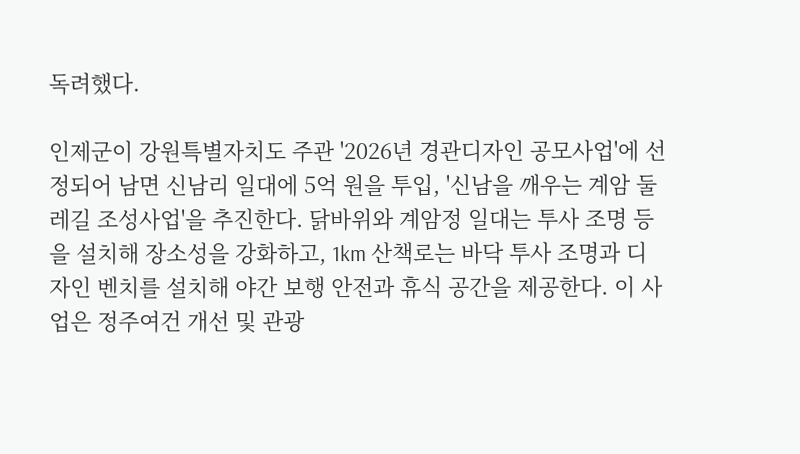독려했다.

인제군이 강원특별자치도 주관 '2026년 경관디자인 공모사업'에 선정되어 남면 신남리 일대에 5억 원을 투입, '신남을 깨우는 계암 둘레길 조성사업'을 추진한다. 닭바위와 계암정 일대는 투사 조명 등을 설치해 장소성을 강화하고, 1km 산책로는 바닥 투사 조명과 디자인 벤치를 설치해 야간 보행 안전과 휴식 공간을 제공한다. 이 사업은 정주여건 개선 및 관광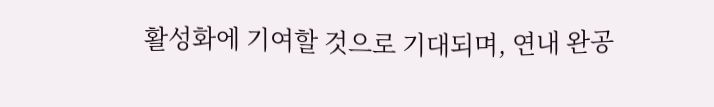활성화에 기여할 것으로 기대되며, 연내 완공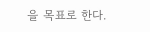을 목표로 한다.